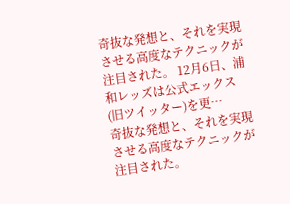奇抜な発想と、それを実現させる高度なテクニックが注目された。 12月6日、浦和レッズは公式エックス(旧ツイッター)を更…
奇抜な発想と、それを実現させる高度なテクニックが注目された。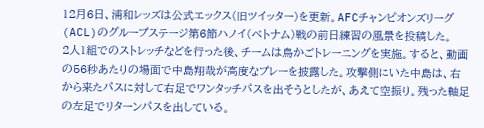12月6日、浦和レッズは公式エックス(旧ツイッター)を更新。AFCチャンピオンズリーグ(ACL)のグループステージ第6節ハノイ(ベトナム)戦の前日練習の風景を投稿した。
2人1組でのストレッチなどを行った後、チームは鳥かごトレーニングを実施。すると、動画の56秒あたりの場面で中島翔哉が高度なプレーを披露した。攻撃側にいた中島は、右から来たパスに対して右足でワンタッチパスを出そうとしたが、あえて空振り。残った軸足の左足でリターンパスを出している。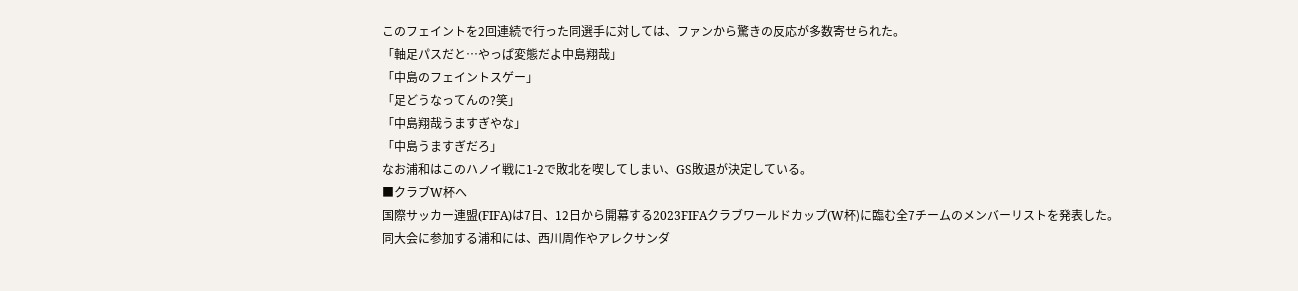このフェイントを2回連続で行った同選手に対しては、ファンから驚きの反応が多数寄せられた。
「軸足パスだと…やっぱ変態だよ中島翔哉」
「中島のフェイントスゲー」
「足どうなってんの?笑」
「中島翔哉うますぎやな」
「中島うますぎだろ」
なお浦和はこのハノイ戦に1-2で敗北を喫してしまい、GS敗退が決定している。
■クラブW杯へ
国際サッカー連盟(FIFA)は7日、12日から開幕する2023FIFAクラブワールドカップ(W杯)に臨む全7チームのメンバーリストを発表した。
同大会に参加する浦和には、西川周作やアレクサンダ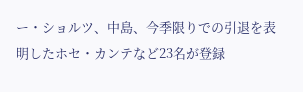ー・ショルツ、中島、今季限りでの引退を表明したホセ・カンテなど23名が登録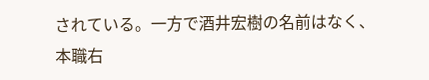されている。一方で酒井宏樹の名前はなく、本職右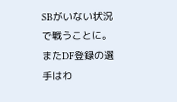SBがいない状況で戦うことに。またDF登録の選手はわ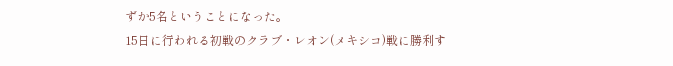ずか5名ということになった。
15日に行われる初戦のクラブ・レオン(メキシコ)戦に勝利す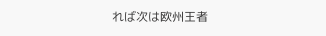れば次は欧州王者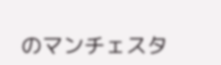のマンチェスタ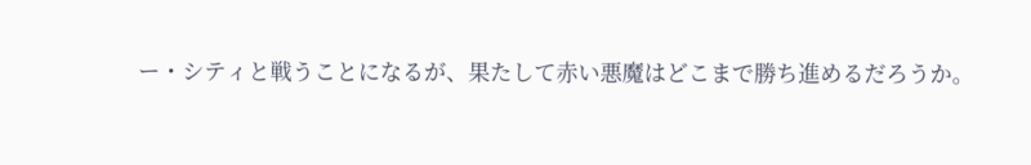ー・シティと戦うことになるが、果たして赤い悪魔はどこまで勝ち進めるだろうか。